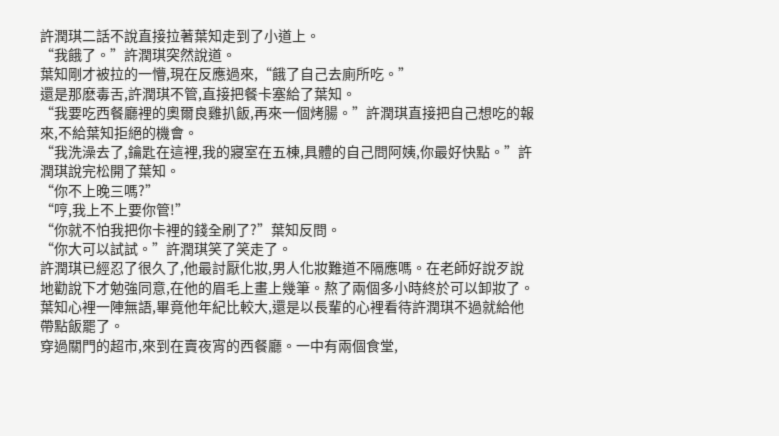許潤琪二話不說直接拉著葉知走到了小道上。
“我餓了。”許潤琪突然說道。
葉知剛才被拉的一懵,現在反應過來,“餓了自己去廁所吃。”
還是那麽毒舌,許潤琪不管,直接把餐卡塞給了葉知。
“我要吃西餐廳裡的奧爾良雞扒飯,再來一個烤腸。”許潤琪直接把自己想吃的報來,不給葉知拒絕的機會。
“我洗澡去了,鑰匙在這裡,我的寢室在五棟,具體的自己問阿姨,你最好快點。”許潤琪說完松開了葉知。
“你不上晚三嗎?”
“哼,我上不上要你管!”
“你就不怕我把你卡裡的錢全刷了?”葉知反問。
“你大可以試試。”許潤琪笑了笑走了。
許潤琪已經忍了很久了,他最討厭化妝,男人化妝難道不隔應嗎。在老師好說歹說地勸說下才勉強同意,在他的眉毛上畫上幾筆。熬了兩個多小時終於可以卸妝了。
葉知心裡一陣無語,畢竟他年紀比較大,還是以長輩的心裡看待許潤琪不過就給他帶點飯罷了。
穿過關門的超市,來到在賣夜宵的西餐廳。一中有兩個食堂,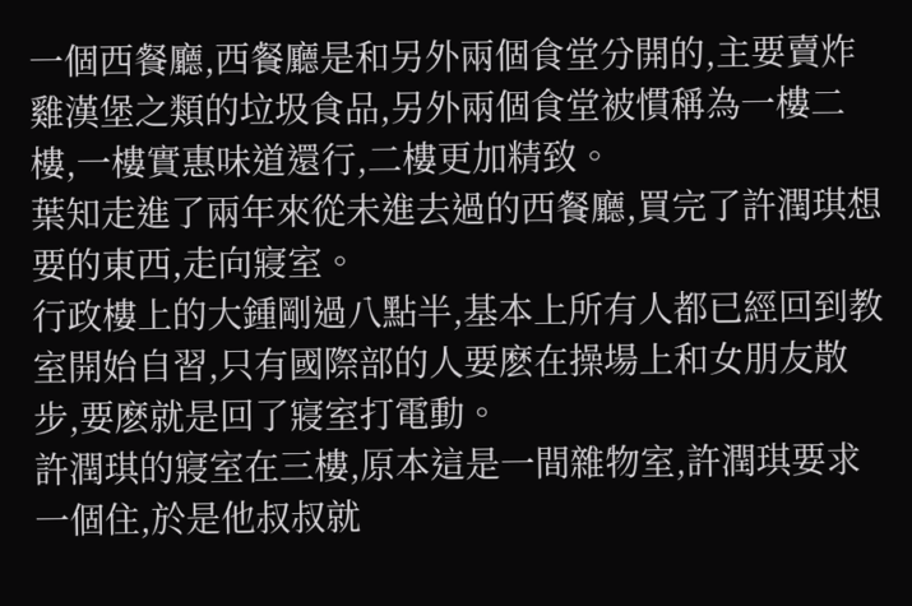一個西餐廳,西餐廳是和另外兩個食堂分開的,主要賣炸雞漢堡之類的垃圾食品,另外兩個食堂被慣稱為一樓二樓,一樓實惠味道還行,二樓更加精致。
葉知走進了兩年來從未進去過的西餐廳,買完了許潤琪想要的東西,走向寢室。
行政樓上的大鍾剛過八點半,基本上所有人都已經回到教室開始自習,只有國際部的人要麽在操場上和女朋友散步,要麽就是回了寢室打電動。
許潤琪的寢室在三樓,原本這是一間雜物室,許潤琪要求一個住,於是他叔叔就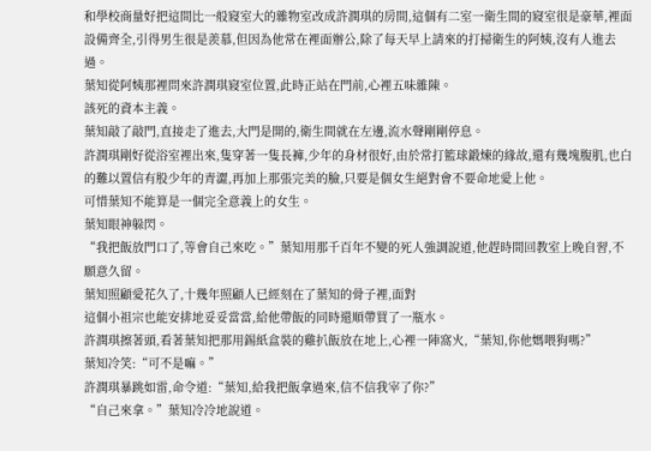和學校商量好把這間比一般寢室大的雜物室改成許潤琪的房間,這個有二室一衛生間的寢室很是豪華,裡面設備齊全,引得男生很是羨慕,但因為他常在裡面辦公,除了每天早上請來的打掃衛生的阿姨,沒有人進去過。
葉知從阿姨那裡問來許潤琪寢室位置,此時正站在門前,心裡五味雜陳。
該死的資本主義。
葉知敲了敲門,直接走了進去,大門是開的,衛生間就在左邊,流水聲剛剛停息。
許潤琪剛好從浴室裡出來,隻穿著一隻長褲,少年的身材很好,由於常打籃球鍛煉的緣故,還有幾塊腹肌,也白的難以置信有股少年的青澀,再加上那張完美的臉,只要是個女生絕對會不要命地愛上他。
可惜葉知不能算是一個完全意義上的女生。
葉知眼神躲閃。
“我把飯放門口了,等會自己來吃。”葉知用那千百年不變的死人強調說道,他趕時間回教室上晚自習,不願意久留。
葉知照顧愛花久了,十幾年照顧人已經刻在了葉知的骨子裡,面對
這個小祖宗也能安排地妥妥當當,給他帶飯的同時還順帶買了一瓶水。
許潤琪擦著頭,看著葉知把那用錫紙盒裝的雞扒飯放在地上,心裡一陣窩火,“葉知,你他媽喂狗嗎?”
葉知冷笑:“可不是嘛。”
許潤琪暴跳如雷,命令道:“葉知,給我把飯拿過來,信不信我宰了你?”
“自己來拿。”葉知冷冷地說道。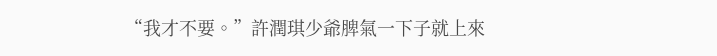“我才不要。”許潤琪少爺脾氣一下子就上來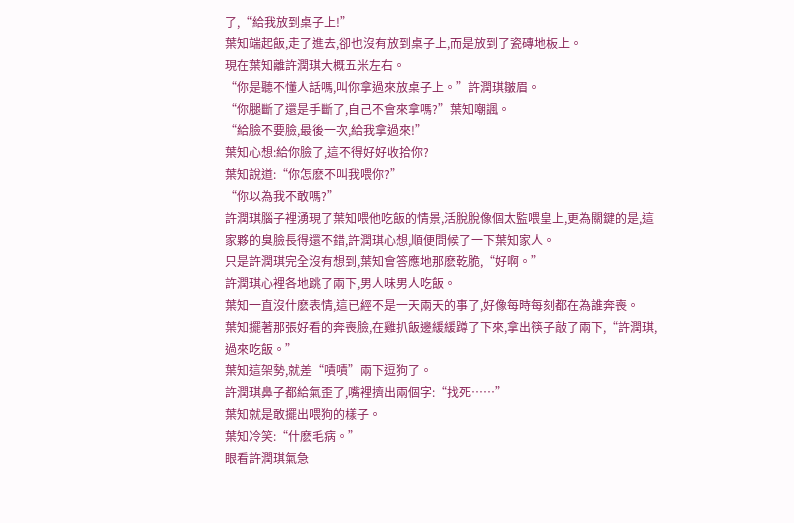了,“給我放到桌子上!”
葉知端起飯,走了進去,卻也沒有放到桌子上,而是放到了瓷磚地板上。
現在葉知離許潤琪大概五米左右。
“你是聽不懂人話嗎,叫你拿過來放桌子上。”許潤琪皺眉。
“你腿斷了還是手斷了,自己不會來拿嗎?”葉知嘲諷。
“給臉不要臉,最後一次,給我拿過來!”
葉知心想:給你臉了,這不得好好收拾你?
葉知說道:“你怎麽不叫我喂你?”
“你以為我不敢嗎?”
許潤琪腦子裡湧現了葉知喂他吃飯的情景,活脫脫像個太監喂皇上,更為關鍵的是,這家夥的臭臉長得還不錯,許潤琪心想,順便問候了一下葉知家人。
只是許潤琪完全沒有想到,葉知會答應地那麽乾脆,“好啊。”
許潤琪心裡各地跳了兩下,男人味男人吃飯。
葉知一直沒什麽表情,這已經不是一天兩天的事了,好像每時每刻都在為誰奔喪。
葉知擺著那張好看的奔喪臉,在雞扒飯邊緩緩蹲了下來,拿出筷子敲了兩下,“許潤琪,過來吃飯。”
葉知這架勢,就差“嘖嘖”兩下逗狗了。
許潤琪鼻子都給氣歪了,嘴裡擠出兩個字:“找死……”
葉知就是敢擺出喂狗的樣子。
葉知冷笑:“什麽毛病。”
眼看許潤琪氣急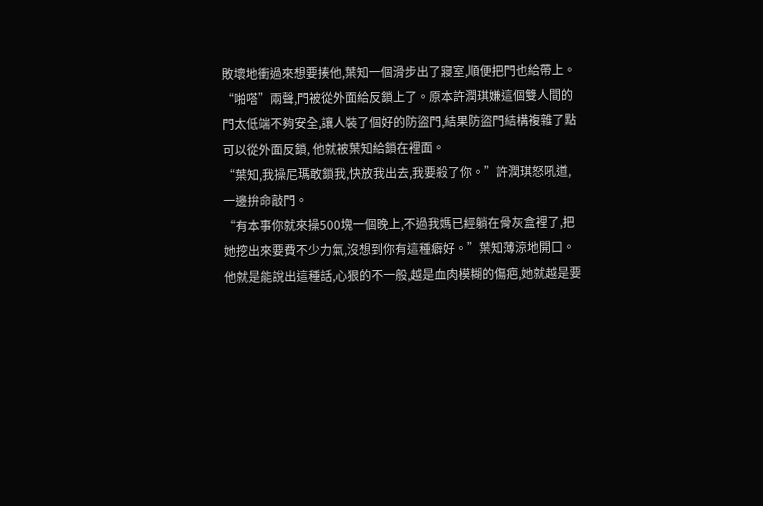敗壞地衝過來想要揍他,葉知一個滑步出了寢室,順便把門也給帶上。
“啪嗒”兩聲,門被從外面給反鎖上了。原本許潤琪嫌這個雙人間的門太低端不夠安全,讓人裝了個好的防盜門,結果防盜門結構複雜了點可以從外面反鎖, 他就被葉知給鎖在裡面。
“葉知,我操尼瑪敢鎖我,快放我出去,我要殺了你。”許潤琪怒吼道,一邊拚命敲門。
“有本事你就來操500塊一個晚上,不過我媽已經躺在骨灰盒裡了,把她挖出來要費不少力氣,沒想到你有這種癖好。”葉知薄涼地開口。
他就是能說出這種話,心狠的不一般,越是血肉模糊的傷疤,她就越是要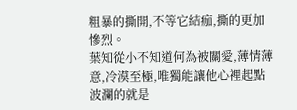粗暴的撕開,不等它結痂,撕的更加慘烈。
葉知從小不知道何為被關愛,薄情薄意,冷漠至極,唯獨能讓他心裡起點波瀾的就是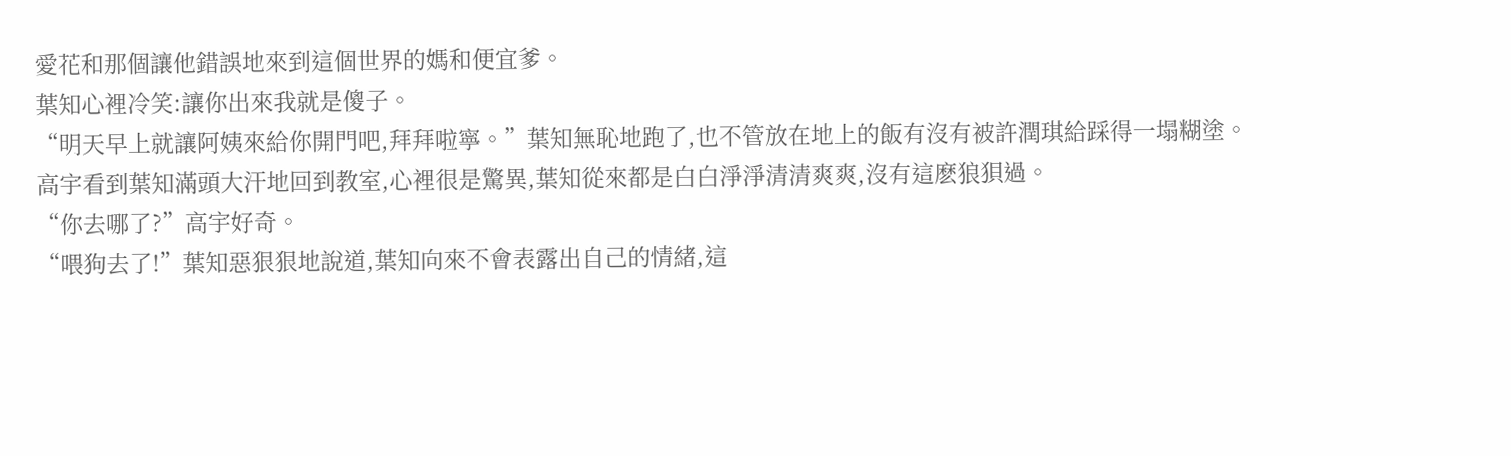愛花和那個讓他錯誤地來到這個世界的媽和便宜爹。
葉知心裡冷笑:讓你出來我就是傻子。
“明天早上就讓阿姨來給你開門吧,拜拜啦寧。”葉知無恥地跑了,也不管放在地上的飯有沒有被許潤琪給踩得一塌糊塗。
高宇看到葉知滿頭大汗地回到教室,心裡很是驚異,葉知從來都是白白淨淨清清爽爽,沒有這麽狼狽過。
“你去哪了?”高宇好奇。
“喂狗去了!”葉知惡狠狠地說道,葉知向來不會表露出自己的情緒,這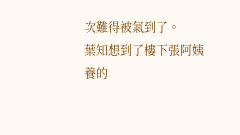次難得被氣到了。
葉知想到了樓下張阿姨養的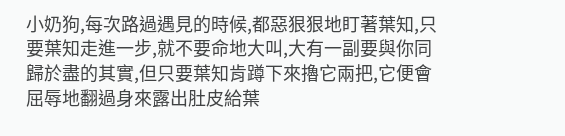小奶狗,每次路過遇見的時候,都惡狠狠地盯著葉知,只要葉知走進一步,就不要命地大叫,大有一副要與你同歸於盡的其實,但只要葉知肯蹲下來擼它兩把,它便會屈辱地翻過身來露出肚皮給葉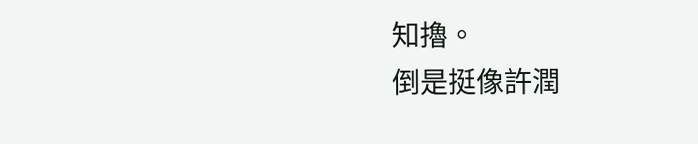知擼。
倒是挺像許潤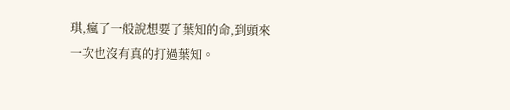琪,瘋了一般說想要了葉知的命,到頭來一次也沒有真的打過葉知。